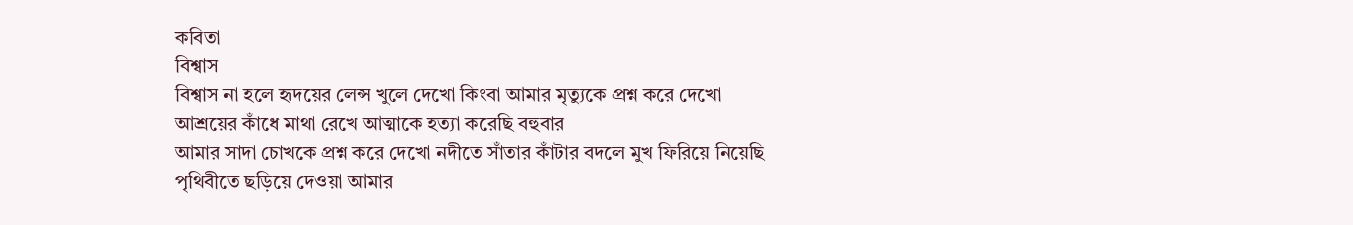কবিতা
বিশ্বাস
বিশ্বাস না হলে হৃদয়ের লেন্স খুলে দেখো কিংবা আমার মৃত্যুকে প্রশ্ন করে দেখো
আশ্রয়ের কাঁধে মাথা রেখে আত্মাকে হত্যা করেছি বহুবার
আমার সাদা চোখকে প্রশ্ন করে দেখো নদীতে সাঁতার কাঁটার বদলে মুখ ফিরিয়ে নিয়েছি
পৃথিবীতে ছড়িয়ে দেওয়া আমার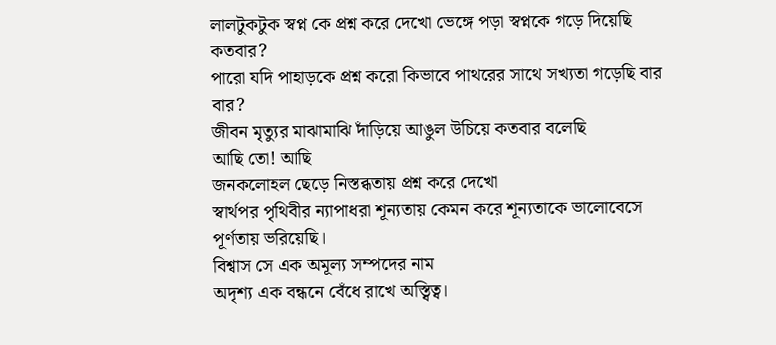লালটুকটুক স্বপ্ন কে প্রশ্ন করে দেখো ভেঙ্গে পড়া স্বপ্নকে গড়ে দিয়েছি কতবার?
পারো যদি পাহাড়কে প্রশ্ন করো কিভাবে পাথরের সাথে সখ্যতা গড়েছি বার বার?
জীবন মৃত্যুর মাঝামাঝি দাঁড়িয়ে আঙুল উচিয়ে কতবার বলেছি
আছি তো! আছি
জনকলোহল ছেড়ে নিস্তব্ধতায় প্রশ্ন করে দেখো
স্বার্থপর পৃথিবীর ন্যাপাধরা শূন্যতায় কেমন করে শূন্যতাকে ভালোবেসে পূর্ণতায় ভরিয়েছি।
বিশ্বাস সে এক অমূল্য সম্পদের নাম
অদৃশ্য এক বন্ধনে বেঁধে রাখে অস্ত্বিত্ব।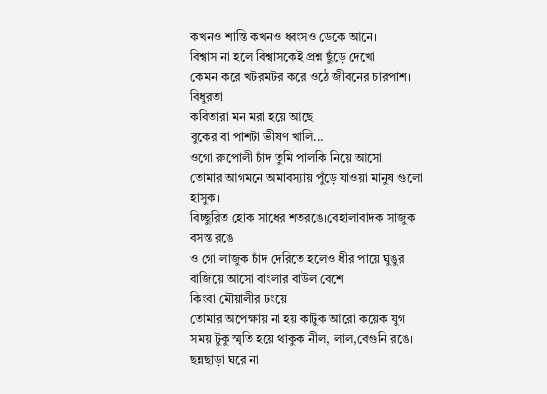কখনও শান্তি কখনও ধ্বংসও ডেকে আনে।
বিশ্বাস না হলে বিশ্বাসকেই প্রশ্ন ছুঁড়ে দেখো
কেমন করে খটরমটর করে ওঠে জীবনের চারপাশ।
বিধুরতা
কবিতারা মন মরা হয়ে আছে
বুকের বা পাশটা ভীষণ খালি...
ওগো রুপোলী চাঁদ তুমি পালকি নিয়ে আসো
তোমার আগমনে অমাবস্যায় পুঁড়ে যাওয়া মানুষ গুলো হাসুক।
বিচ্ছুরিত হোক সাধের শতরঙে।বেহালাবাদক সাজুক বসন্ত রঙে
ও গো লাজুক চাঁদ দেরিতে হলেও ধীর পায়ে ঘুঙুর বাজিয়ে আসো বাংলার বাউল বেশে
কিংবা মৌয়ালীর ঢংয়ে
তোমার অপেক্ষায় না হয় কাটুক আরো কয়েক যুগ
সময় টুকু স্মৃতি হয়ে থাকুক নীল, লাল,বেগুনি রঙে।
ছন্নছাড়া ঘরে না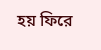হয় ফিরে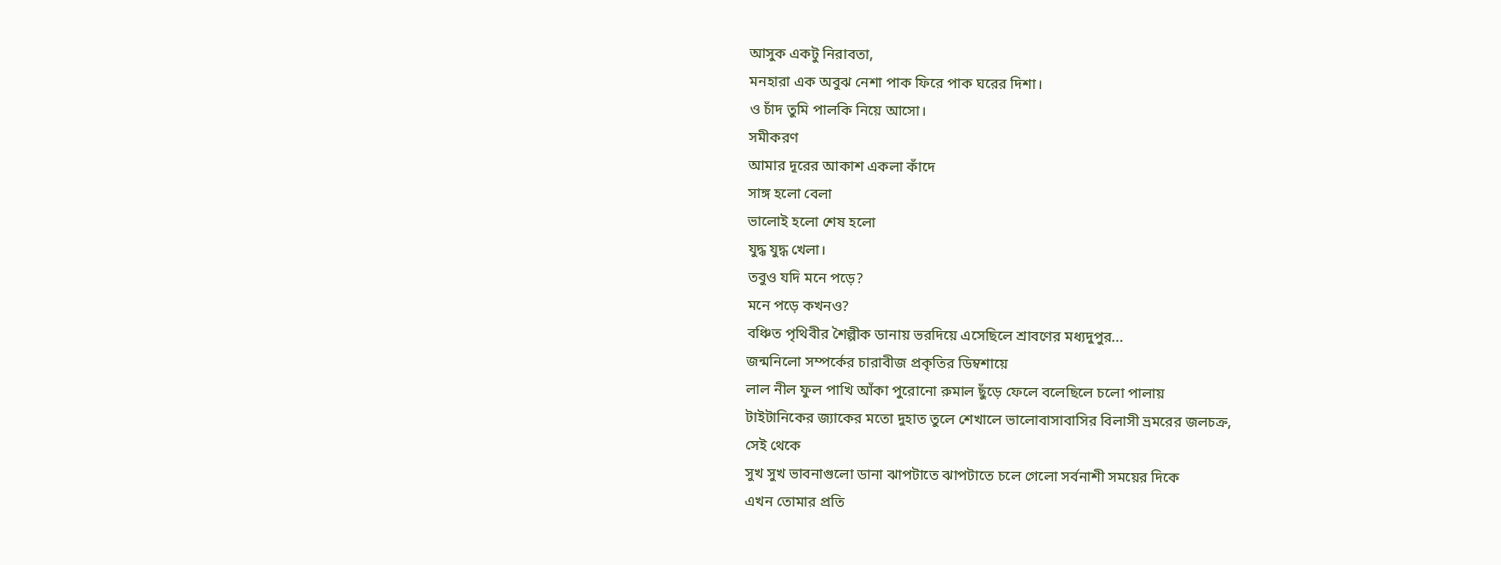আসুক একটু নিরাবতা,
মনহারা এক অবুঝ নেশা পাক ফিরে পাক ঘরের দিশা।
ও চাঁদ তুমি পালকি নিয়ে আসো।
সমীকরণ
আমার দূরের আকাশ একলা কাঁদে
সাঙ্গ হলো বেলা
ভালোই হলো শেষ হলো
যুদ্ধ যুদ্ধ খেলা।
তবুও যদি মনে পড়ে?
মনে পড়ে কখনও?
বঞ্চিত পৃথিবীর শৈল্পীক ডানায় ভরদিয়ে এসেছিলে শ্রাবণের মধ্যদুপুর...
জন্মনিলো সম্পর্কের চারাবীজ প্রকৃতির ডিম্বশায়ে
লাল নীল ফুল পাখি আঁকা পুরোনো রুমাল ছুঁড়ে ফেলে বলেছিলে চলো পালায়
টাইটানিকের জ্যাকের মতো দুহাত তুলে শেখালে ভালোবাসাবাসির বিলাসী ভ্রমরের জলচক্র,
সেই থেকে
সুখ সুখ ভাবনাগুলো ডানা ঝাপটাতে ঝাপটাতে চলে গেলো সর্বনাশী সময়ের দিকে
এখন তোমার প্রতি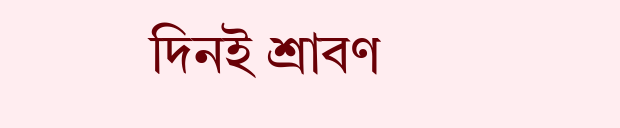দিনই শ্রাবণ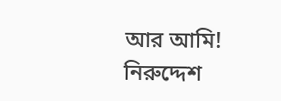আর আমি!
নিরুদ্দেশ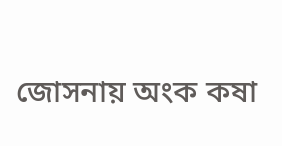জোসনায় অংক কষা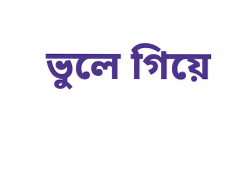ভুলে গিয়ে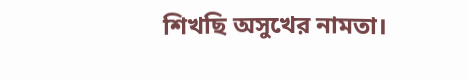শিখছি অসুখের নামতা।